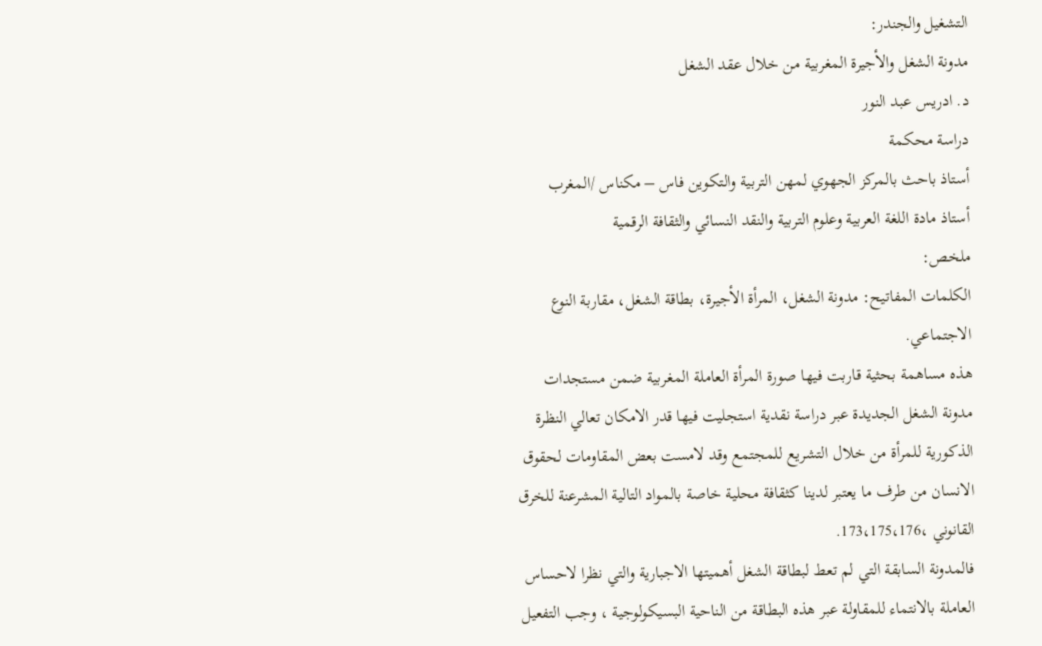التشغيل والجندر:
مدونة الشغل والأجيرة المغربية من خلال عقد الشغل
د. ادريس عبد النور
دراسة محكمة
أستاذ باحث بالمركز الجهوي لمهن التربية والتكوين فاس – مكناس /المغرب
أستاذ مادة اللغة العربية وعلوم التربية والنقد النسائي والثقافة الرقمية
ملخص:
الكلمات المفاتيح: مدونة الشغل، المرأة الأجيرة، بطاقة الشغل، مقاربة النوع الاجتماعي.
هذه مساهمة بحثية قاربت فيها صورة المرأة العاملة المغربية ضمن مستجدات مدونة الشغل الجديدة عبر دراسة نقدية استجليت فيها قدر الامكان تعالي النظرة الذكورية للمرأة من خلال التشريع للمجتمع وقد لامست بعض المقاومات لحقوق الانسان من طرف ما يعتبر لدينا كثقافة محلية خاصة بالمواد التالية المشرعنة للخرق القانوني ،173،175،176.
فالمدونة السابقة التي لم تعط لبطاقة الشغل أهميتها الاجبارية والتي نظرا لاحساس العاملة بالانتماء للمقاولة عبر هذه البطاقة من الناحية البسيكولوجية ، وجب التفعيل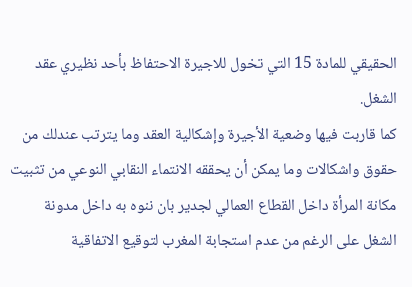الحقيقي للمادة 15 التي تخول للاجيرة الاحتفاظ بأحد نظيري عقد الشغل.
كما قاربت فيها وضعية الأجيرة وإشكالية العقد وما يترتب عندلك من حقوق واشكالات وما يمكن أن يحققه الانتماء النقابي النوعي من تثبيت مكانة المرأة داخل القطاع العمالي لجدير بان ننوه به داخل مدونة الشغل على الرغم من عدم استجابة المغرب لتوقيع الاتفاقية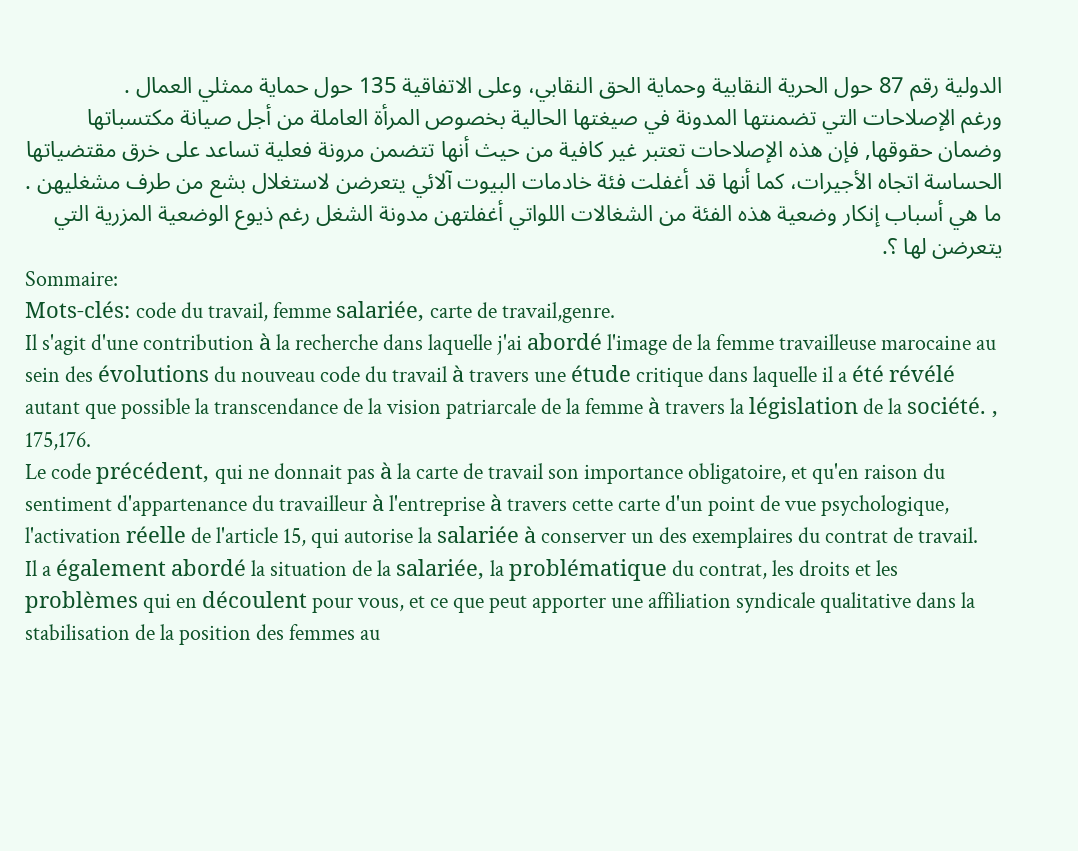الدولية رقم 87 حول الحرية النقابية وحماية الحق النقابي، وعلى الاتفاقية 135 حول حماية ممثلي العمال .
ورغم الإصلاحات التي تضمنتها المدونة في صيغتها الحالية بخصوص المرأة العاملة من أجل صيانة مكتسباتها وضمان حقوقها, فإن هذه الإصلاحات تعتبر غير كافية من حيث أنها تتضمن مرونة فعلية تساعد على خرق مقتضياتها الحساسة اتجاه الأجيرات، كما أنها قد أغفلت فئة خادمات البيوت آلائي يتعرضن لاستغلال بشع من طرف مشغليهن .
ما هي أسباب إنكار وضعية هذه الفئة من الشغالات اللواتي أغفلتهن مدونة الشغل رغم ذيوع الوضعية المزرية التي يتعرضن لها ؟.
Sommaire:
Mots-clés: code du travail, femme salariée, carte de travail,genre.
Il s'agit d'une contribution à la recherche dans laquelle j'ai abordé l'image de la femme travailleuse marocaine au sein des évolutions du nouveau code du travail à travers une étude critique dans laquelle il a été révélé autant que possible la transcendance de la vision patriarcale de la femme à travers la législation de la société. , 175,176.
Le code précédent, qui ne donnait pas à la carte de travail son importance obligatoire, et qu'en raison du sentiment d'appartenance du travailleur à l'entreprise à travers cette carte d'un point de vue psychologique, l'activation réelle de l'article 15, qui autorise la salariée à conserver un des exemplaires du contrat de travail.
Il a également abordé la situation de la salariée, la problématique du contrat, les droits et les problèmes qui en découlent pour vous, et ce que peut apporter une affiliation syndicale qualitative dans la stabilisation de la position des femmes au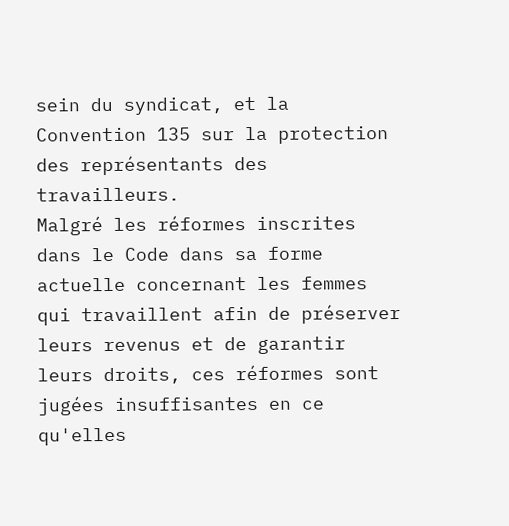sein du syndicat, et la Convention 135 sur la protection des représentants des travailleurs.
Malgré les réformes inscrites dans le Code dans sa forme actuelle concernant les femmes qui travaillent afin de préserver leurs revenus et de garantir leurs droits, ces réformes sont jugées insuffisantes en ce qu'elles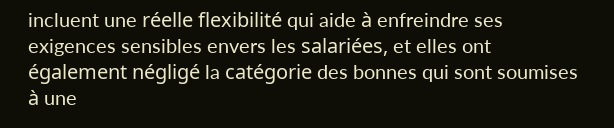incluent une réelle flexibilité qui aide à enfreindre ses exigences sensibles envers les salariées, et elles ont également négligé la catégorie des bonnes qui sont soumises à une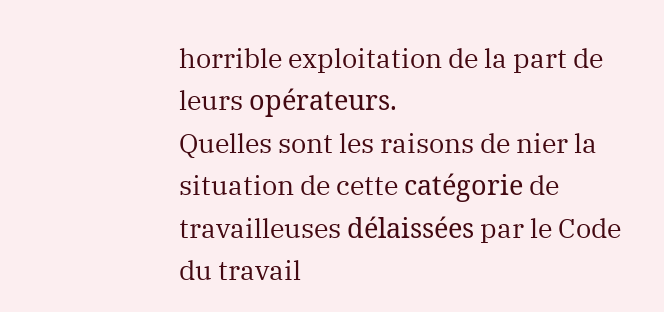horrible exploitation de la part de leurs opérateurs.
Quelles sont les raisons de nier la situation de cette catégorie de travailleuses délaissées par le Code du travail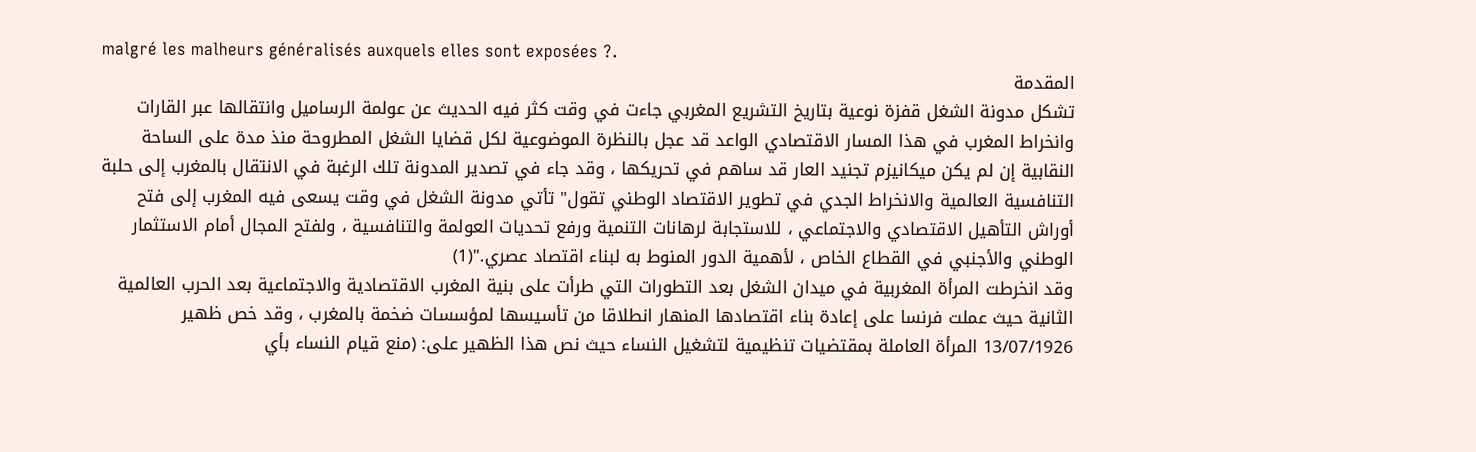malgré les malheurs généralisés auxquels elles sont exposées ?.
المقدمة
تشكل مدونة الشغل قفزة نوعية بتاريخ التشريع المغربي جاءت في وقت كثر فيه الحديث عن عولمة الرساميل وانتقالها عبر القارات وانخراط المغرب في هذا المسار الاقتصادي الواعد قد عجل بالنظرة الموضوعية لكل قضايا الشغل المطروحة منذ مدة على الساحة النقابية إن لم يكن ميكانيزم تجنيد العار قد ساهم في تحريكها ، وقد جاء في تصدير المدونة تلك الرغبة في الانتقال بالمغرب إلى حلبة التنافسية العالمية والانخراط الجدي في تطوير الاقتصاد الوطني تقول" تأتي مدونة الشغل في وقت يسعى فيه المغرب إلى فتح أوراش التأهيل الاقتصادي والاجتماعي ، للاستجابة لرهانات التنمية ورفع تحديات العولمة والتنافسية ، ولفتح المجال أمام الاستثمار الوطني والأجنبي في القطاع الخاص ، لأهمية الدور المنوط به لبناء اقتصاد عصري."(1)
وقد انخرطت المرأة المغربية في ميدان الشغل بعد التطورات التي طرأت على بنية المغرب الاقتصادية والاجتماعية بعد الحرب العالمية الثانية حيث عملت فرنسا على إعادة بناء اقتصادها المنهار انطلاقا من تأسيسها لمؤسسات ضخمة بالمغرب ، وقد خص ظهير 13/07/1926 المرأة العاملة بمقتضيات تنظيمية لتشغيل النساء حيث نص هذا الظهير على: (منع قيام النساء بأي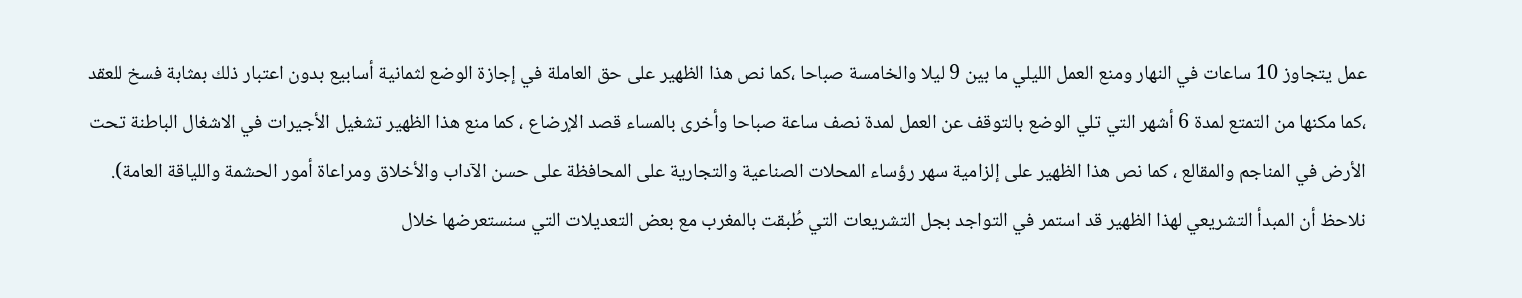عمل يتجاوز 10 ساعات في النهار ومنع العمل الليلي ما بين 9 ليلا والخامسة صباحا ،كما نص هذا الظهير على حق العاملة في إجازة الوضع لثمانية أسابيع بدون اعتبار ذلك بمثابة فسخ للعقد ،كما مكنها من التمتع لمدة 6 أشهر التي تلي الوضع بالتوقف عن العمل لمدة نصف ساعة صباحا وأخرى بالمساء قصد الإرضاع ، كما منع هذا الظهير تشغيل الأجيرات في الاشغال الباطنة تحت الأرض في المناجم والمقالع ، كما نص هذا الظهير على إلزامية سهر رؤساء المحلات الصناعية والتجارية على المحافظة على حسن الآداب والأخلاق ومراعاة أمور الحشمة واللياقة العامة).
نلاحظ أن المبدأ التشريعي لهذا الظهير قد استمر في التواجد بجل التشريعات التي طُبقت بالمغرب مع بعض التعديلات التي سنستعرضها خلال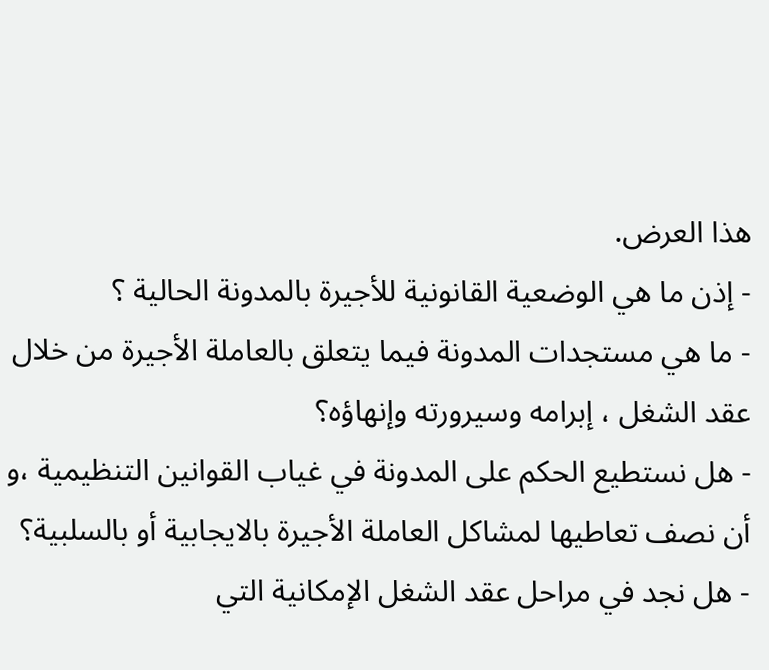هذا العرض.
- إذن ما هي الوضعية القانونية للأجيرة بالمدونة الحالية ؟
- ما هي مستجدات المدونة فيما يتعلق بالعاملة الأجيرة من خلال عقد الشغل ، إبرامه وسيرورته وإنهاؤه؟
- هل نستطيع الحكم على المدونة في غياب القوانين التنظيمية ،و أن نصف تعاطيها لمشاكل العاملة الأجيرة بالايجابية أو بالسلبية؟
- هل نجد في مراحل عقد الشغل الإمكانية التي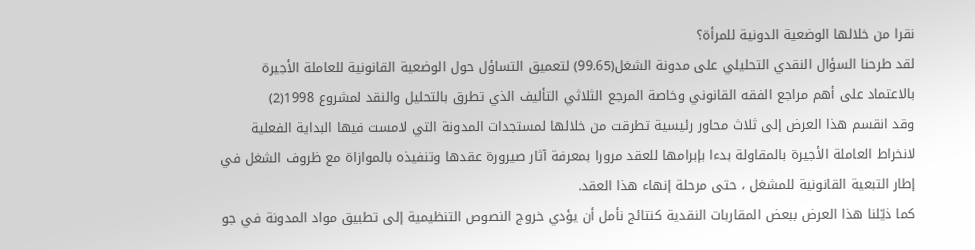نقرا من خلالها الوضعية الدونية للمرأة؟
لقد طرحنا السؤال النقدي التحليلي على مدونة الشغل(99.65) لتعميق التساؤل حول الوضعية القانونية للعاملة الأجيرة بالاعتماد على أهم مراجع الفقه القانوني وخاصة المرجع الثلاثي التأليف الذي تطرق بالتحليل والنقد لمشروع 1998(2)
وقد انقسم هذا العرض إلى ثلاث محاور رئيسية تطرقت من خلالها لمستجدات المدونة التي لامست فيها البداية الفعلية لانخراط العاملة الأجيرة بالمقاولة بدءا بإبرامها للعقد مرورا بمعرفة آثار صيرورة عقدها وتنفيذه بالموازاة مع ظروف الشغل في إطار التبعية القانونية للمشغل ، حتى مرحلة إنهاء هذا العقد.
كما ذيّلنا هذا العرض ببعض المقاربات النقدية كنتائج نأمل أن يؤدي خروج النصوص التنظيمية إلى تطبيق مواد المدونة في جو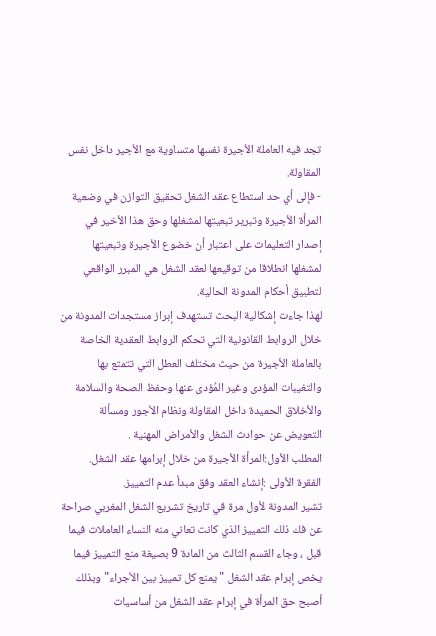تجد فيه العاملة الأجيرة نفسها متساوية مع الأجير داخل نفس المقاولة.
- فإلى أي حد استطاع عقد الشغل تحقيق التوازن في وضعية المرأة الأجيرة وتبرير تبعيتها لمشغلها وحق هذا الأخير في إصدار التعليمات على اعتبار أن خضوع الأجيرة وتبعيتها لمشغلها انطلاقا من توقيعها لعقد الشغل هي المبرر الواقعي لتطبيق أحكام المدونة الحالية.
لهذا جاءت إشكالية البحث تستهدف إبراز مستجدات المدونة من خلال الروابط القانونية التي تحكم الروابط العقدية الخاصة بالعاملة الأجيرة من حيث مختلف العطل التي تتمتع بها والتغيبات المؤدى وغير المُؤدى عنها وحفظ الصحة والسلامة والأخلاق الحميدة داخل المقاولة ونظام الأجور ومسألة التعويض عن حوادث الشغل والأمراض المهنية .
المطلب الأول:المرأة الأجيرة من خلال إبرامها عقد الشغل.
الفقرة الأولى :إنشاء العقد وفق مبدأ عدم التمييز.
تشير المدونة لأول مرة في تاريخ تشريع الشغل المغربي صراحة عن فك ذلك التمييز الذي كانت تعاني منه النساء العاملات فيما قبل ، وجاء القسم الثالث من المادة 9 بصيغة منع التمييز فيما يخص إبرام عقد الشغل " يمنع كل تمييز بين الأجراء"وبذلك أصبح حق المرأة في إبرام عقد الشغل من أساسيات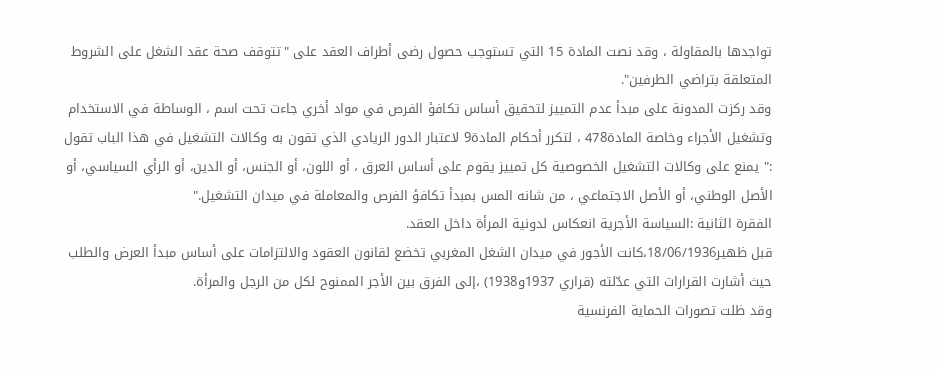تواجدها بالمقاولة ، وقد نصت المادة 15 التي تستوجب حصول رضى أطراف العقد على "تتوقف صحة عقد الشغل على الشروط المتعلقة بتراضي الطرفين".
وقد ركزت المدونة على مبدأ عدم التمييز لتحقيق أساس تكافؤ الفرص في مواد أخري جاءت تحت اسم ، الوساطة في الاستخدام وتشغيل الأجراء وخاصة المادة478 ، لتكرر أحكام المادة9 لاعتبار الدور الريادي الذي تقون به وكالات التشغيل في هذا الباب تقول :" يمنع على وكالات التشغيل الخصوصية كل تمييز يقوم على أساس العرق ، أو اللون، أو الجنس، أو الدين، أو الرأي السياسي، أو الأصل الوطني، أو الأصل الاجتماعي ، من شانه المس بمبدأ تكافؤ الفرص والمعاملة في ميدان التشغيل."
الفقرة الثانية :السياسة الأجرية انعكاس لدونية المرأة داخل العقد.
قبل ظهير18/06/1936،كانت الأجور في ميدان الشغل المغربي تخضع لقانون العقود والالتزامات على أساس مبدأ العرض والطلب حيث أشارت القرارات التي عدّلته (قراري 1937و1938) ،إلى الفرق بين الأجر الممنوح لكل من الرجل والمرأة.
وقد ظلت تصورات الحماية الفرنسية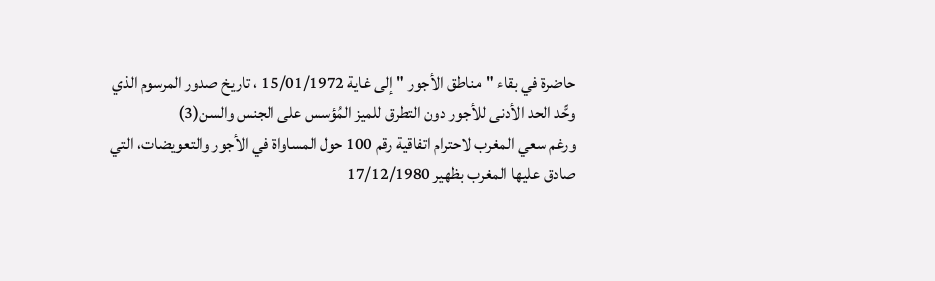حاضرة في بقاء "مناطق الأجور " إلى غاية 15/01/1972 ، تاريخ صدور المرسوم الذي وحًّد الحد الأدنى للأجور دون التطرق للميز المُؤسس على الجنس والسن(3)
ورغم سعي المغرب لاحترام اتفاقية رقم 100 حول المساواة في الأجور والتعويضات، التي صادق عليها المغرب بظهير 17/12/1980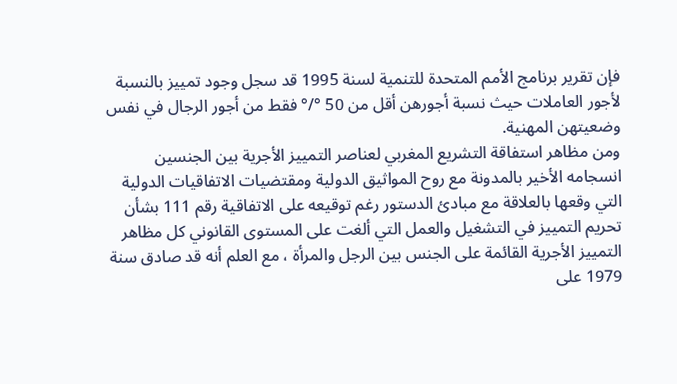فإن تقرير برنامج الأمم المتحدة للتنمية لسنة 1995 قد سجل وجود تمييز بالنسبة لأجور العاملات حيث نسبة أجورهن أقل من 50 °/° فقط من أجور الرجال في نفس وضعيتهن المهنية.
ومن مظاهر استفاقة التشريع المغربي لعناصر التمييز الأجرية بين الجنسين انسجامه الأخير بالمدونة مع روح المواثيق الدولية ومقتضيات الاتفاقيات الدولية التي وقعها بالعلاقة مع مبادئ الدستور رغم توقيعه على الاتفاقية رقم 111 بشأن تحريم التمييز في التشغيل والعمل التي ألغت على المستوى القانوني كل مظاهر التمييز الأجرية القائمة على الجنس بين الرجل والمرأة ، مع العلم أنه قد صادق سنة 1979 على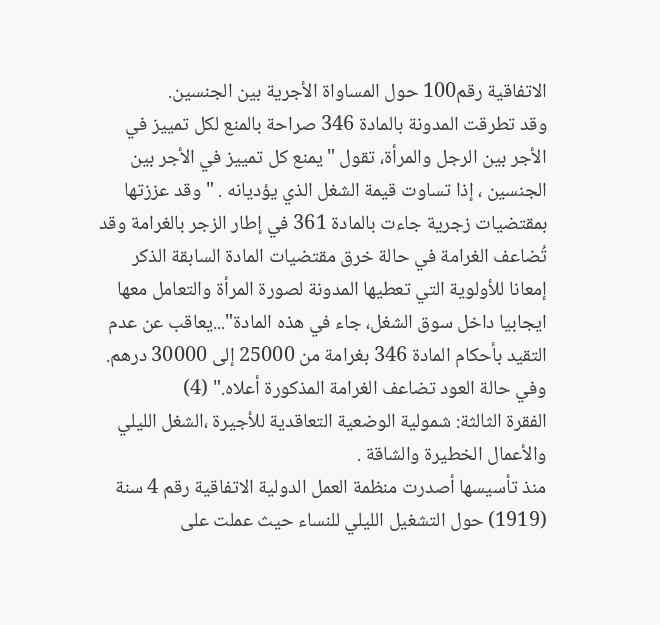الاتفاقية رقم100 حول المساواة الأجرية بين الجنسين.
وقد تطرقت المدونة بالمادة 346 صراحة بالمنع لكل تمييز في الأجر بين الرجل والمرأة، تقول "يمنع كل تمييز في الأجر بين الجنسين ، إذا تساوت قيمة الشغل الذي يؤديانه . " وقد عززتها بمقتضيات زجرية جاءت بالمادة 361 في إطار الزجر بالغرامة وقد تُضاعف الغرامة في حالة خرق مقتضيات المادة السابقة الذكر إمعانا للأولوية التي تعطيها المدونة لصورة المرأة والتعامل معها ايجابيا داخل سوق الشغل، جاء في هذه المادة"...يعاقب عن عدم التقيد بأحكام المادة 346 بغرامة من 25000 إلى 30000 درهم.
وفي حالة العود تضاعف الغرامة المذكورة أعلاه." (4)
الفقرة الثالثة: شمولية الوضعية التعاقدية للأجيرة ،الشغل الليلي والأعمال الخطيرة والشاقة .
منذ تأسيسها أصدرت منظمة العمل الدولية الاتفاقية رقم 4 سنة (1919) حول التشغيل الليلي للنساء حيث عملت على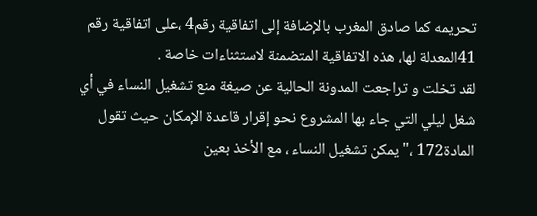تحريمه كما صادق المغرب بالإضافة إلى اتفاقية رقم4 ،على اتفاقية رقم 41المعدلة لها، هذه الاتفاقية المتضمنة لاستثناءات خاصة .
لقد تخلت و تراجعت المدونة الحالية عن صيغة منع تشغيل النساء في أي شغل ليلي التي جاء بها المشروع نحو إقرار قاعدة الإمكان حيث تقول المادة172 ،" يمكن تشغيل النساء ، مع الأخذ بعين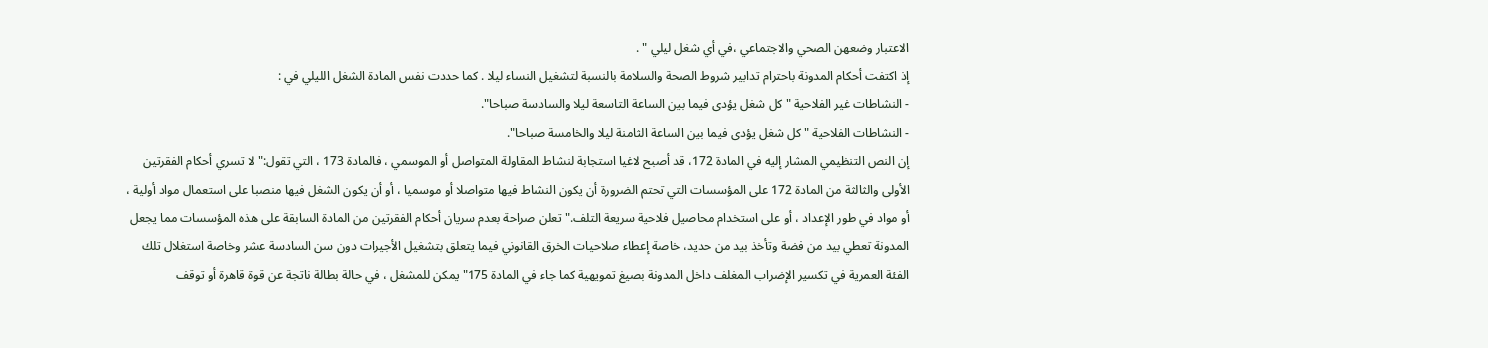الاعتبار وضعهن الصحي والاجتماعي ،في أي شغل ليلي " .
إذ اكتفت أحكام المدونة باحترام تدابير شروط الصحة والسلامة بالنسبة لتشغيل النساء ليلا . كما حددت نفس المادة الشغل الليلي في :
- النشاطات غير الفلاحية "كل شغل يؤدى فيما بين الساعة التاسعة ليلا والسادسة صباحا".
- النشاطات الفلاحية "كل شغل يؤدى فيما بين الساعة الثامنة ليلا والخامسة صباحا".
إن النص التنظيمي المشار إليه في المادة 172، قد أصبح لاغيا استجابة لنشاط المقاولة المتواصل أو الموسمي ، فالمادة 173 ، التي تقول:" لا تسري أحكام الفقرتين الأولى والثالثة من المادة 172 على المؤسسات التي تحتم الضرورة أن يكون النشاط فيها متواصلا أو موسميا ، أو أن يكون الشغل فيها منصبا على استعمال مواد أولية ، أو مواد في طور الإعداد ، أو على استخدام محاصيل فلاحية سريعة التلف." تعلن صراحة بعدم سريان أحكام الفقرتين من المادة السابقة على هذه المؤسسات مما يجعل المدونة تعطي بيد من فضة وتأخذ بيد من حديد، خاصة إعطاء صلاحيات الخرق القانوني فيما يتعلق بتشغيل الأجيرات دون سن السادسة عشر وخاصة استغلال تلك الفئة العمرية في تكسير الإضراب المغلف داخل المدونة بصيغ تمويهية كما جاء في المادة 175" يمكن للمشغل ، في حالة بطالة ناتجة عن قوة قاهرة أو توقف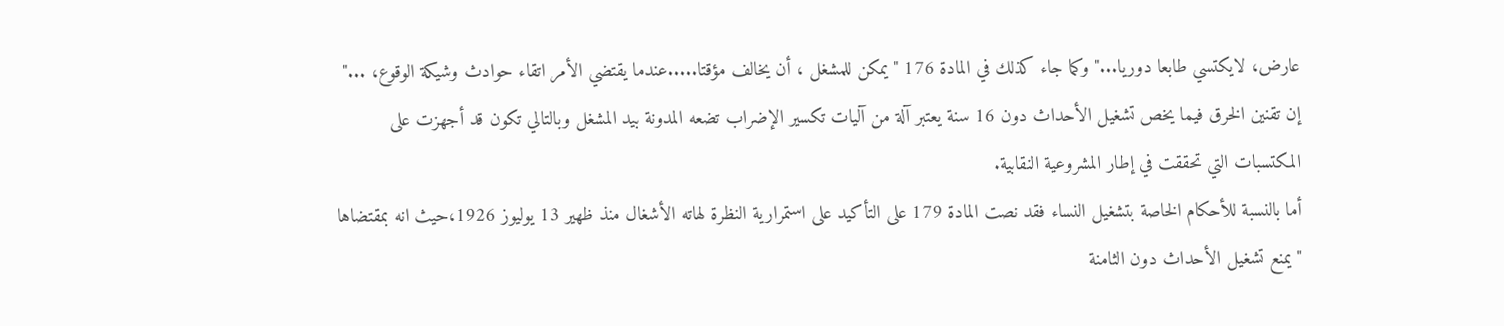عارض، لايكتسي طابعا دوريا..." وكما جاء كذلك في المادة 176 "يمكن للمشغل ، أن يخالف مؤقتا.....عندما يقتضي الأمر اتقاء حوادث وشيكة الوقوع، ..." إن تقنين الخرق فيما يخص تشغيل الأحداث دون 16 سنة يعتبر آلة من آليات تكسير الإضراب تضعه المدونة بيد المشغل وبالتالي تكون قد أجهزت على المكتسبات التي تحققت في إطار المشروعية النقابية.
أما بالنسبة للأحكام الخاصة بتشغيل النساء فقد نصت المادة 179 على التأكيد على استمرارية النظرة لهاته الأشغال منذ ظهير 13 يوليوز 1926،حيث انه بمقتضاها "يمنع تشغيل الأحداث دون الثامنة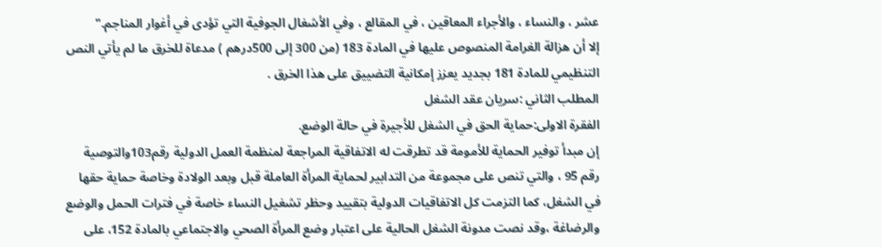عشر ، والنساء ، والأجراء المعاقين ، في المقالع ، وفي الأشغال الجوفية التي تؤدى في أغوار المناجم."
إلا أن هزالة الغرامة المنصوص عليها في المادة 183 (من 300 إلى 500درهم ) مدعاة للخرق ما لم يأتي النص التنظيمي للمادة 181 بجديد يعزز إمكانية التضييق على هذا الخرق .
المطلب الثاني :سريان عقد الشغل
الفقرة الاولى:حماية الحق في الشغل للأجيرة في حالة الوضع.
إن مبدأ توفير الحماية للأمومة قد تطرقت له الاتفاقية المراجعة لمنظمة العمل الدولية رقم103والتوصية رقم 95 ، والتي تنص على مجموعة من التدابير لحماية المرأة العاملة قبل وبعد الولادة وخاصة حماية حقها في الشغل، كما التزمت كل الاتفاقيات الدولية بتقييد وحظر تشغيل النساء خاصة في فترات الحمل والوضع والرضاغة ،وقد نصت مدونة الشغل الحالية على اعتبار وضع المرأة الصحي والاجتماعي بالمادة 152، على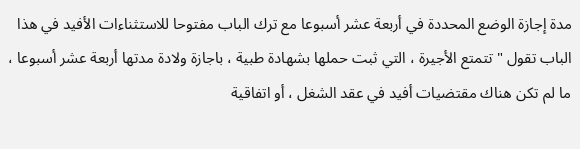مدة إجازة الوضع المحددة في أربعة عشر أسبوعا مع ترك الباب مفتوحا للاستثناءات الأفيد في هذا الباب تقول " تتمتع الأجيرة ، التي ثبت حملها بشهادة طبية ، باجازة ولادة مدتها أربعة عشر أسبوعا ، ما لم تكن هناك مقتضيات أفيد في عقد الشغل ، أو اتفاقية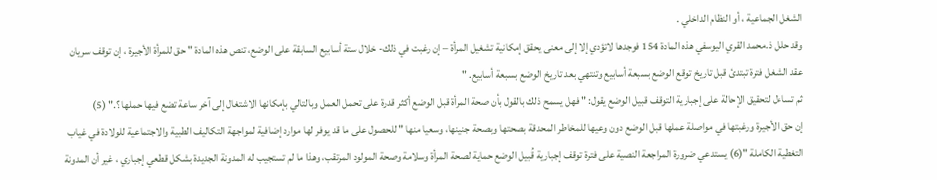الشغل الجماعية ، أو النظام الداخلي .
وقد حلل ذ.محمد القري اليوسفي هذه المادة 154 فوجدها لاتؤدي إلا إلى معنى يحقق إمكانية تشغيل المرأة – إن رغبت في ذلك- خلال ستة أسابيع السابقة على الوضع، تنص هذه المادة " حق للمرأة الأجيرة ، إن توقف سريان عقد الشغل فترة تبتدئ قبل تاريخ توقع الوضع بسبعة أسابيع وتنتهي بعد تاريخ الوضع بسبعة أسابيع. "
ثم تساءل لتحقيق الإحالة على إجبارية التوقف قبيل الوضع يقول: " فهل يسمح ذلك بالقول بأن صحة المرأة قبل الوضع أكثر قدرة على تحمل العمل وبالتالي بإمكانها الاشتغال إلى آخر ساعة تضع فيها حملها ؟." (5)
إن حق الأجيرة ورغبتها في مواصلة عملها قبل الوضع دون وعيها للمخاطر المحدقة بصحتها وبصحة جنينها، وسعيا منها " للحصول على ما قد يوفر لها موارد إضافية لمواجهة التكاليف الطبية والاجتماعية للولادة في غياب التغطية الكاملة "(6) يستدعي ضرورة المراجعة النصية على فترة توقف إجبارية قُبيل الوضع حماية لصحة المرأة وسلامة وصحة المولود المرتقب، وهذا ما لم تستجيب له المدونة الجديدة بشكل قطعي إجباري ، غير أن المدونة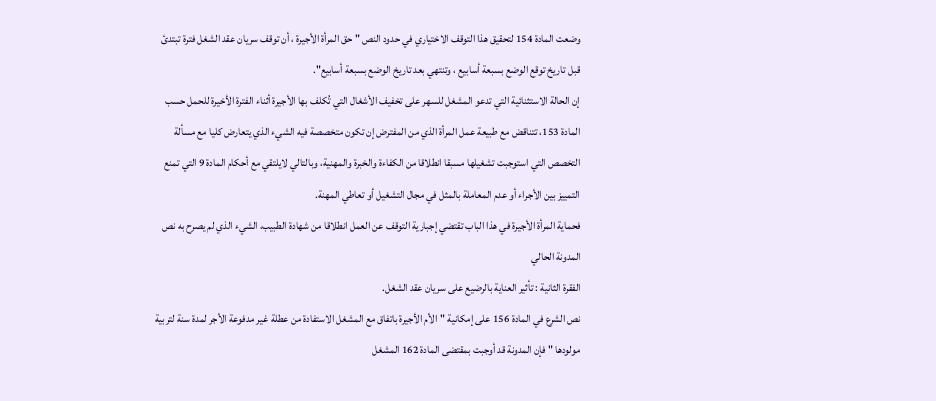وضعت المادة 154 لتحقيق هذا التوقف الاختياري في حدود النص " حق المرأة الأجيرة ، أن توقف سريان عقد الشغل فترة تبتدئ قبل تاريخ توقع الوضع بسبعة أسابيع ، وتنتهي بعد تاريخ الوضع بسبعة أسابيع".
إن الحالة الاستثنائية التي تدعو المشغل للسهر على تخفيف الأشغال التي تُكلف بها الأجيرة أثناء الفترة الأخيرة للحمل حسب المادة 153، تتناقض مع طبيعة عمل المرأة الذي من المفترض إن تكون متخصصة فيه الشيء الذي يتعارض كليا مع مسألة التخصص التي استوجبت تشغيلها مسبقا انطلاقا من الكفاءة والخبرة والمهنية، وبالتالي لايلتقي مع أحكام المادة 9 التي تمنع التمييز بين الأجراء أو عدم المعاملة بالمثل في مجال التشغيل أو تعاطي المهنة.
فحماية المرأة الأجيرة في هذا الباب تقتضي إجبارية التوقف عن العمل انطلاقا من شهادة الطبيب، الشيء الذي لم يصرح به نص المدونة الحالي
الفقرة الثانية : تأثير العناية بالرضيع على سريان عقد الشغل.
نص الشرع في المادة 156 على إمكانية "الأم الأجيرة باتفاق مع المشغل الاستفادة من عطلة غير مدفوعة الأجر لمدة سنة لتربية مولودها " فإن المدونة قد أوجبت بمقتضى المادة 162 المشغل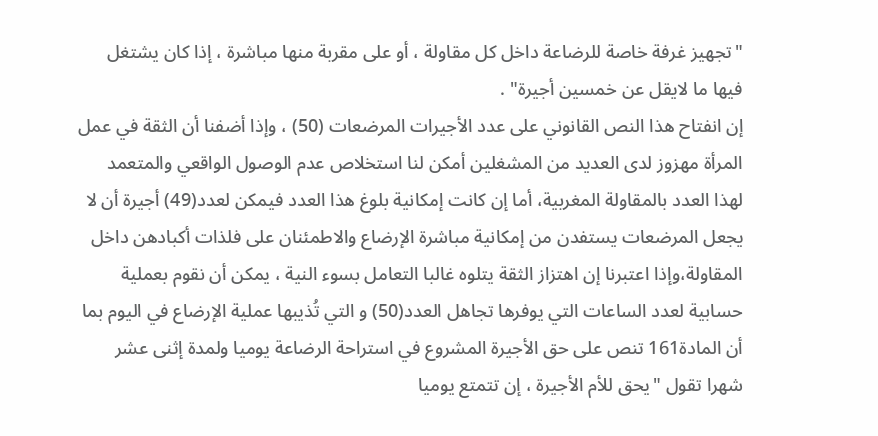"تجهيز غرفة خاصة للرضاعة داخل كل مقاولة ، أو على مقربة منها مباشرة ، إذا كان يشتغل فيها ما لايقل عن خمسين أجيرة" .
إن انفتاح هذا النص القانوني على عدد الأجيرات المرضعات (50) ، وإذا أضفنا أن الثقة في عمل المرأة مهزوز لدى العديد من المشغلين أمكن لنا استخلاص عدم الوصول الواقعي والمتعمد لهذا العدد بالمقاولة المغربية، أما إن كانت إمكانية بلوغ هذا العدد فيمكن لعدد(49) أجيرة أن لا يجعل المرضعات يستفدن من إمكانية مباشرة الإرضاع والاطمئنان على فلذات أكبادهن داخل المقاولة،وإذا اعتبرنا إن اهتزاز الثقة يتلوه غالبا التعامل بسوء النية ، يمكن أن نقوم بعملية حسابية لعدد الساعات التي يوفرها تجاهل العدد(50) و التي تُذيبها عملية الإرضاع في اليوم بما أن المادة161 تنص على حق الأجيرة المشروع في استراحة الرضاعة يوميا ولمدة إثنى عشر شهرا تقول "يحق للأم الأجيرة ، إن تتمتع يوميا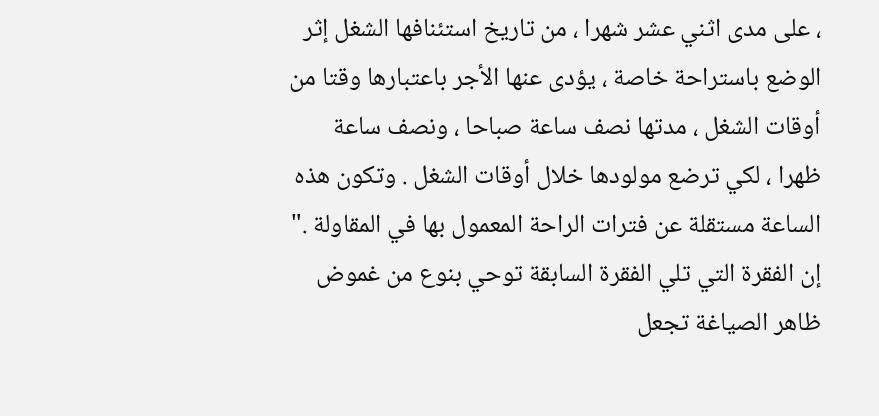، على مدى اثني عشر شهرا ، من تاريخ استئنافها الشغل إثر الوضع باستراحة خاصة ، يؤدى عنها الأجر باعتبارها وقتا من أوقات الشغل ، مدتها نصف ساعة صباحا ، ونصف ساعة ظهرا ، لكي ترضع مولودها خلال أوقات الشغل . وتكون هذه الساعة مستقلة عن فترات الراحة المعمول بها في المقاولة ."
إن الفقرة التي تلي الفقرة السابقة توحي بنوع من غموض ظاهر الصياغة تجعل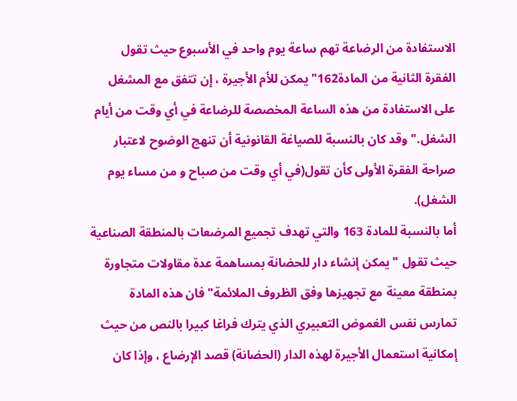الاستفادة من الرضاعة تهم ساعة يوم واحد في الأسبوع حيث تقول الفقرة الثانية من المادة162" يمكن للأم الأجيرة ، إن تتفق مع المشغل على الاستفادة من هذه الساعة المخصصة للرضاعة في أي وقت من أيام الشغل." وقد كان بالنسبة للصياغة القانونية أن تنهج الوضوح لاعتبار صراحة الفقرة الأولى كأن تقول(في أي وقت من صباح و من مساء يوم الشغل).
أما بالنسبة للمادة 163 والتي تهدف تجميع المرضعات بالمنطقة الصناعية حيث تقول "يمكن إنشاء دار للحضانة بمساهمة عدة مقاولات متجاورة بمنطقة معينة مع تجهيزها وفق الظروف الملائمة" فان هذه المادة تمارس نفس الغموض التعبيري الذي يترك فراغا كبيرا بالنص من حيث إمكانية استعمال الأجيرة لهذه الدار (الحضانة) قصد الإرضاع ، وإذا كان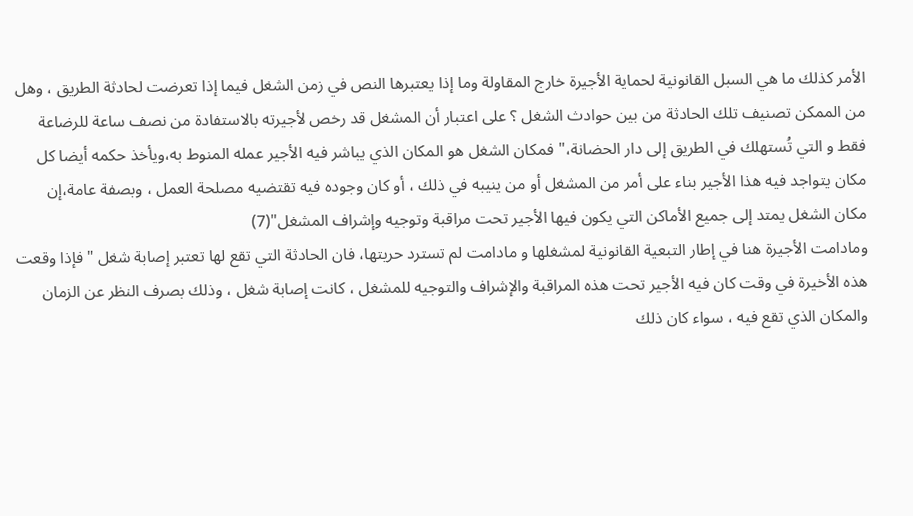الأمر كذلك ما هي السبل القانونية لحماية الأجيرة خارج المقاولة وما إذا يعتبرها النص في زمن الشغل فيما إذا تعرضت لحادثة الطريق ، وهل من الممكن تصنيف تلك الحادثة من بين حوادث الشغل ؟ على اعتبار أن المشغل قد رخص لأجيرته بالاستفادة من نصف ساعة للرضاعة فقط و التي تُستهلك في الطريق إلى دار الحضانة،" فمكان الشغل هو المكان الذي يباشر فيه الأجير عمله المنوط به،ويأخذ حكمه أيضا كل مكان يتواجد فيه هذا الأجير بناء على أمر من المشغل أو من ينيبه في ذلك ، أو كان وجوده فيه تقتضيه مصلحة العمل ، وبصفة عامة،إن مكان الشغل يمتد إلى جميع الأماكن التي يكون فيها الأجير تحت مراقبة وتوجيه وإشراف المشغل"(7)
ومادامت الأجيرة هنا في إطار التبعية القانونية لمشغلها و مادامت لم تسترد حريتها، فان الحادثة التي تقع لها تعتبر إصابة شغل "فإذا وقعت هذه الأخيرة في وقت كان فيه الأجير تحت هذه المراقبة والإشراف والتوجيه للمشغل ، كانت إصابة شغل ، وذلك بصرف النظر عن الزمان والمكان الذي تقع فيه ، سواء كان ذلك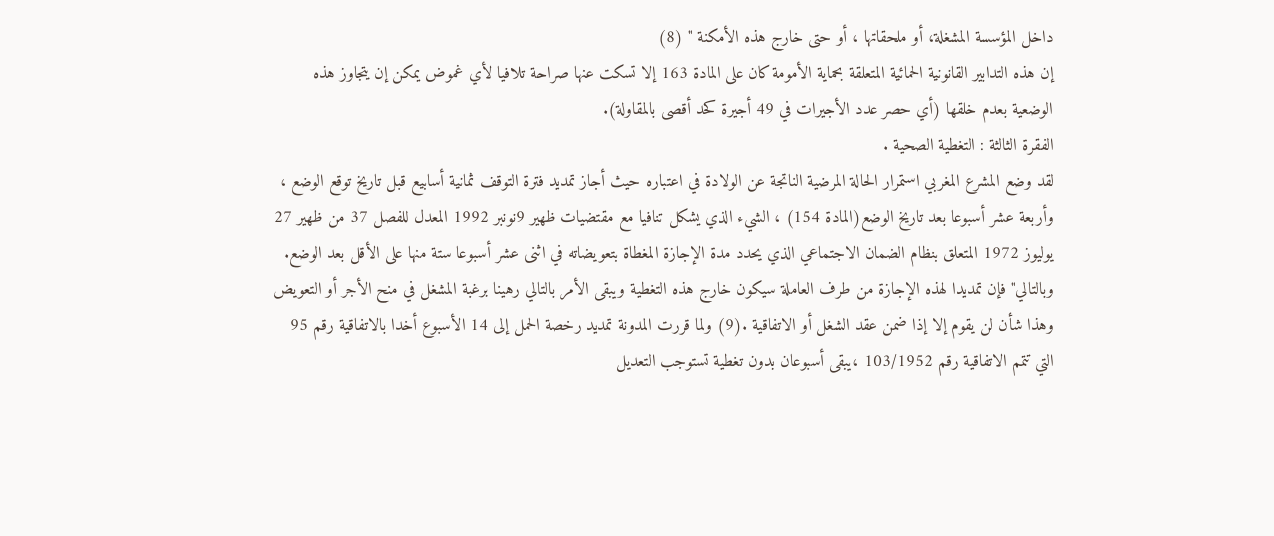داخل المؤسسة المشغلة، أو ملحقاتها ، أو حتى خارج هذه الأمكنة " (8)
إن هذه التدابير القانونية الحمائية المتعلقة بحماية الأمومة كان على المادة 163 إلا تسكت عنها صراحة تلافيا لأي غموض يمكن إن يتجاوز هذه الوضعية بعدم خلقها (أي حصر عدد الأجيرات في 49 أجيرة كحد أقصى بالمقاولة).
الفقرة الثالثة : التغطية الصحية .
لقد وضع المشرع المغربي استمرار الحالة المرضية الناتجة عن الولادة في اعتباره حيث أجاز تمديد فترة التوقف ثمانية أسابيع قبل تاريخ توقع الوضع ، وأربعة عشر أسبوعا بعد تاريخ الوضع(المادة 154) ، الشيء الذي يشكل تنافيا مع مقتضيات ظهير 9نونبر 1992 المعدل للفصل 37 من ظهير 27 يوليوز 1972 المتعلق بنظام الضمان الاجتماعي الذي يحدد مدة الإجازة المغطاة بتعويضاته في اثنى عشر أسبوعا ستة منها على الأقل بعد الوضع.
وبالتالي" فإن تمديدا لهذه الإجازة من طرف العاملة سيكون خارج هذه التغطية ويبقى الأمر بالتالي رهينا برغبة المشغل في منح الأجر أو التعويض وهذا شأن لن يقوم إلا إذا ضمن عقد الشغل أو الاتفاقية .(9) ولما قررت المدونة تمديد رخصة الحمل إلى 14 الأسبوع أخدا بالاتفاقية رقم 95 التي تتمم الاتفاقية رقم 103/1952 ،يبقى أسبوعان بدون تغطية تستوجب التعديل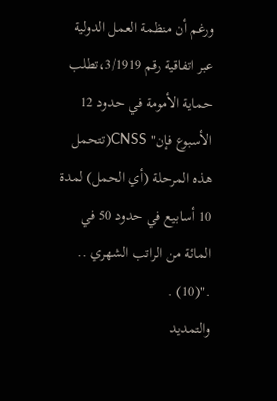ورغم أن منظمة العمل الدولية عبر اتفاقية رقم 3/1919،تطلب حماية الأمومة في حدود 12 الأسبوع فإن" CNSS(تتحمل هذه المرحلة (أي الحمل) لمدة 10 أسابيع في حدود 50 في المائة من الراتب الشهري .. ."(10) .
والتمديد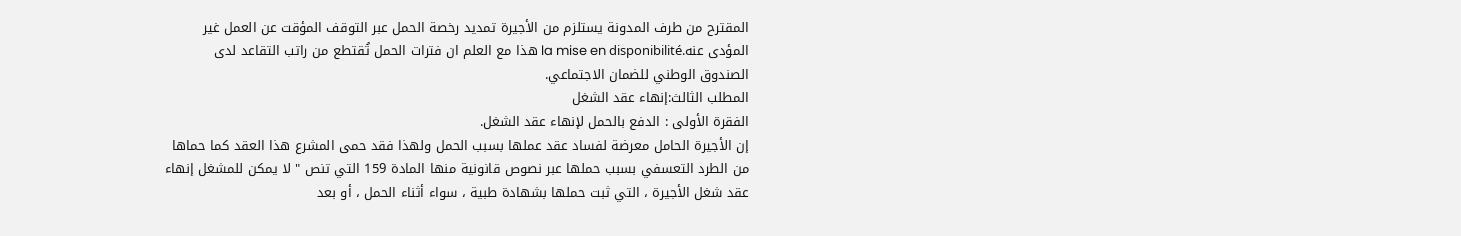المقترح من طرف المدونة يستلزم من الأجيرة تمديد رخصة الحمل عبر التوقف المؤقت عن العمل غير المؤدى عنه.la mise en disponibilité هذا مع العلم ان فترات الحمل تُقتطع من راتب التقاعد لدى الصندوق الوطني للضمان الاجتماعي.
المطلب الثالث:إنهاء عقد الشغل
الفقرة الأولى : الدفع بالحمل لإنهاء عقد الشغل.
إن الأجيرة الحامل معرضة لفساد عقد عملها بسبب الحمل ولهذا فقد حمى المشرع هذا العقد كما حماها من الطرد التعسفي بسبب حملها عبر نصوص قانونية منها المادة 159 التي تنص " لا يمكن للمشغل إنهاء عقد شغل الأجيرة ، التي ثبت حملها بشهادة طبية ، سواء أثناء الحمل ، أو بعد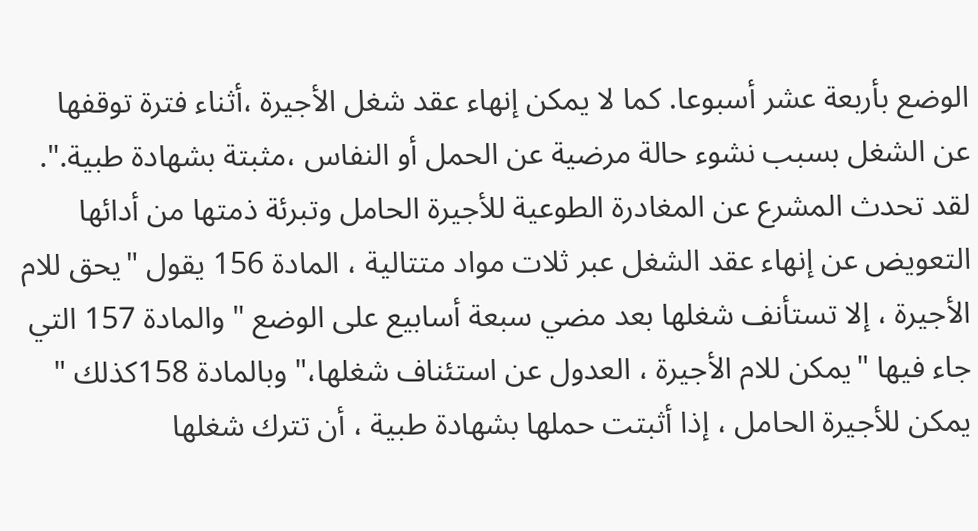الوضع بأربعة عشر أسبوعا. كما لا يمكن إنهاء عقد شغل الأجيرة ،أثناء فترة توقفها عن الشغل بسبب نشوء حالة مرضية عن الحمل أو النفاس ،مثبتة بشهادة طبية.".
لقد تحدث المشرع عن المغادرة الطوعية للأجيرة الحامل وتبرئة ذمتها من أدائها التعويض عن إنهاء عقد الشغل عبر ثلات مواد متتالية ، المادة 156 يقول "يحق للام الأجيرة ، إلا تستأنف شغلها بعد مضي سبعة أسابيع على الوضع " والمادة 157 التي جاء فيها "يمكن للام الأجيرة ، العدول عن استئناف شغلها،" وبالمادة 158كذلك " يمكن للأجيرة الحامل ، إذا أثبتت حملها بشهادة طبية ، أن تترك شغلها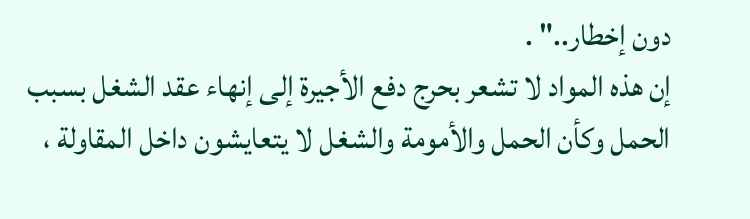دون إخطار.." .
إن هذه المواد لا تشعر بحرج دفع الأجيرة إلى إنهاء عقد الشغل بسبب الحمل وكأن الحمل والأمومة والشغل لا يتعايشون داخل المقاولة ،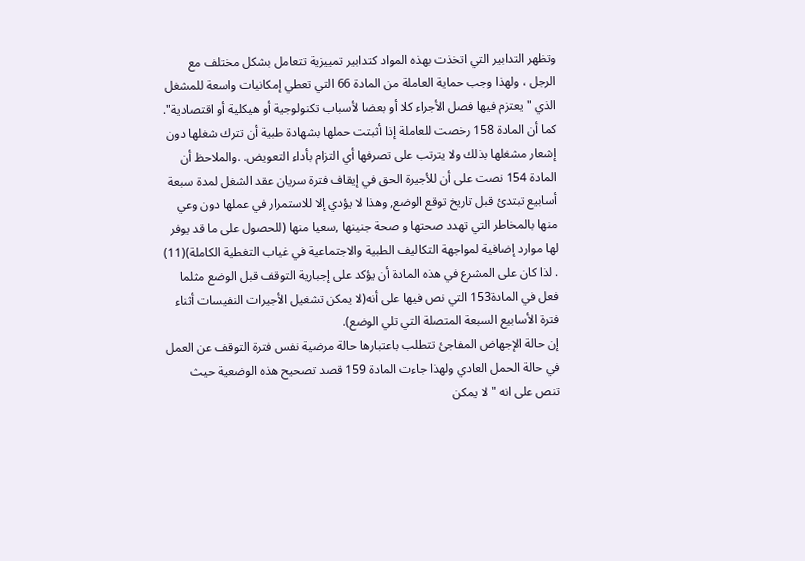وتظهر التدابير التي اتخذت بهذه المواد كتدابير تمييزية تتعامل بشكل مختلف مع الرجل ، ولهذا وجب حماية العاملة من المادة 66 التي تعطي إمكانيات واسعة للمشغل الذي "يعتزم فيها فصل الأجراء كلا أو بعضا لأسباب تكنولوجية أو هيكلية أو اقتصادية".
كما أن المادة 158 رخصت للعاملة إذا أثبتت حملها بشهادة طبية أن تترك شغلها دون إشعار مشغلها بذلك ولا يترتب على تصرفها أي التزام بأداء التعويض. .والملاحظ أن المادة 154 نصت على أن للأجيرة الحق في إيقاف فترة سريان عقد الشغل لمدة سبعة أسابيع تبتدئ قبل تاريخ توقع الوضع, وهذا لا يؤدي إلا للاستمرار في عملها دون وعي منها بالمخاطر التي تهدد صحتها و صحة جنينها ,سعيا منها (للحصول على ما قد يوفر لها موارد إضافية لمواجهة التكاليف الطبية والاجتماعية في غياب التغطية الكاملة)(11) . لذا كان على المشرع في هذه المادة أن يؤكد على إجبارية التوقف قبل الوضع مثلما فعل في المادة153 التي نص فيها على أنه(لا يمكن تشغيل الأجيرات النفيسات أثناء فترة الأسابيع السبعة المتصلة التي تلي الوضع).
إن حالة الإجهاض المفاجئ تتطلب باعتبارها حالة مرضية نفس فترة التوقف عن العمل في حالة الحمل العادي ولهذا جاءت المادة 159 قصد تصحيح هذه الوضعية حيث تنص على انه " لا يمكن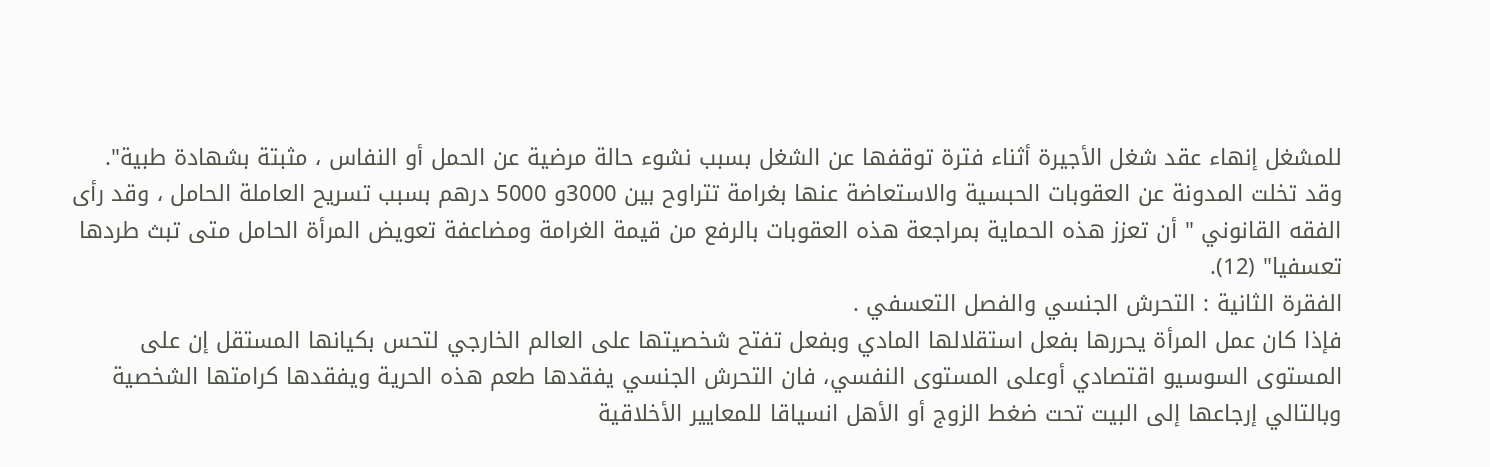للمشغل إنهاء عقد شغل الأجيرة أثناء فترة توقفها عن الشغل بسبب نشوء حالة مرضية عن الحمل أو النفاس ، مثبتة بشهادة طبية".
وقد تخلت المدونة عن العقوبات الحبسية والاستعاضة عنها بغرامة تتراوح بين 3000و 5000 درهم بسبب تسريح العاملة الحامل ، وقد رأى الفقه القانوني " أن تعزز هذه الحماية بمراجعة هذه العقوبات بالرفع من قيمة الغرامة ومضاعفة تعويض المرأة الحامل متى تبث طردها تعسفيا" (12).
الفقرة الثانية : التحرش الجنسي والفصل التعسفي .
فإذا كان عمل المرأة يحررها بفعل استقلالها المادي وبفعل تفتح شخصيتها على العالم الخارجي لتحس بكيانها المستقل إن على المستوى السوسيو اقتصادي أوعلى المستوى النفسي، فان التحرش الجنسي يفقدها طعم هذه الحرية ويفقدها كرامتها الشخصية وبالتالي إرجاعها إلى البيت تحت ضغط الزوج أو الأهل انسياقا للمعايير الأخلاقية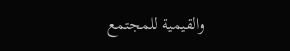والقيمية للمجتمع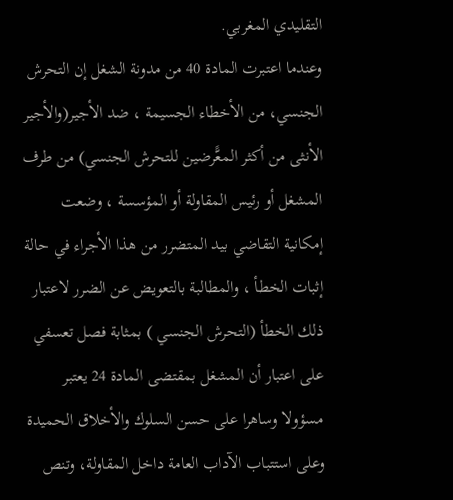التقليدي المغربي.
وعندما اعتبرت المادة 40 من مدونة الشغل إن التحرش الجنسي، من الأخطاء الجسيمة ، ضد الأجير(والأجير الأنثى من أكثر المعًّرضين للتحرش الجنسي) من طرف المشغل أو رئيس المقاولة أو المؤسسة ، وضعت إمكانية التقاضي بيد المتضرر من هذا الأجراء في حالة إثبات الخطأ ، والمطالبة بالتعويض عن الضرر لاعتبار ذلك الخطأ (التحرش الجنسي ) بمثابة فصل تعسفي على اعتبار أن المشغل بمقتضى المادة 24 يعتبر مسؤولا وساهرا على حسن السلوك والأخلاق الحميدة وعلى استتباب الآداب العامة داخل المقاولة، وتنص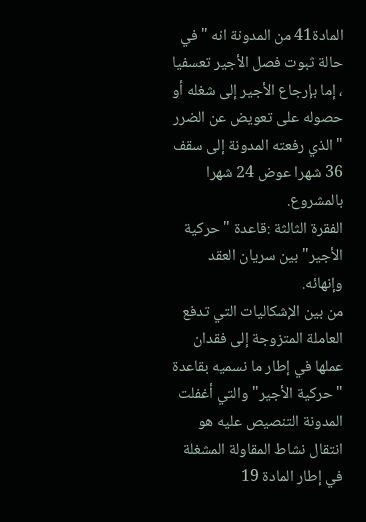المادة41 من المدونة انه "في حالة ثبوت فصل الأجير تعسفيا ، إما بإرجاع الأجير إلى شغله أو حصوله على تعويض عن الضرر " الذي رفعته المدونة إلى سقف 36 شهرا عوض 24 شهرا بالمشروع.
الفقرة الثالثة :قاعدة "حركية الأجير" بين سريان العقد وإنهائه.
من بين الإشكاليات التي تدفع العاملة المتزوجة إلى فقدان عملها في إطار ما نسميه بقاعدة "حركية الأجير" والتي أغفلت المدونة التنصيص عليه هو انتقال نشاط المقاولة المشغلة في إطار المادة 19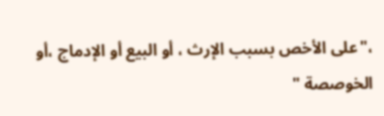،"على الأخص بسبب الإرث ، أو البيع أو الإدماج ،أو الخوصصة "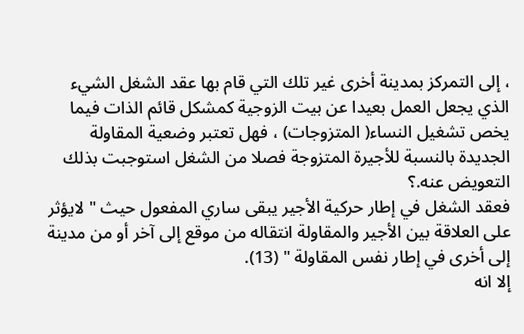، إلى التمركز بمدينة أخرى غير تلك التي قام بها عقد الشغل الشيء الذي يجعل العمل بعيدا عن بيت الزوجية كمشكل قائم الذات فيما يخص تشغيل النساء( المتزوجات) ، فهل تعتبر وضعية المقاولة الجديدة بالنسبة للأجيرة المتزوجة فصلا من الشغل استوجبت بذلك التعويض عنه.؟
فعقد الشغل في إطار حركية الأجير يبقى ساري المفعول حيث " لايؤثر على العلاقة بين الأجير والمقاولة انتقاله من موقع إلى آخر أو من مدينة إلى أخرى في إطار نفس المقاولة " (13).
إلا انه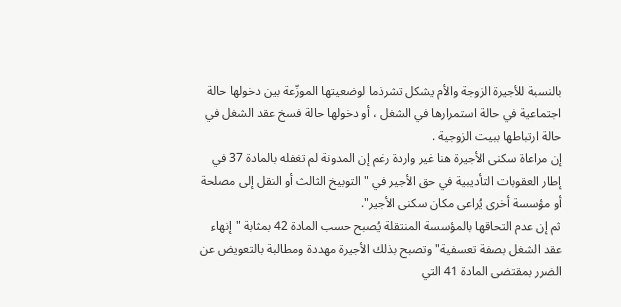بالنسبة للأجيرة الزوجة والأم يشكل تشرذما لوضعيتها الموزّعة بين دخولها حالة اجتماعية في حالة استمرارها في الشغل ، أو دخولها حالة فسخ عقد الشغل في حالة ارتباطها ببيت الزوجية .
إن مراعاة سكنى الأجيرة هنا غير واردة رغم إن المدونة لم تغفله بالمادة 37 في إطار العقوبات التأديبية في حق الأجير في "التوبيخ الثالث أو النقل إلى مصلحة أو مؤسسة أخرى يُراعى مكان سكنى الأجير".
ثم إن عدم التحاقها بالمؤسسة المنتقلة يُصبح حسب المادة 42 بمثابة "إنهاء عقد الشغل بصفة تعسفية" وتصبح بذلك الأجيرة مهددة ومطالبة بالتعويض عن الضرر بمقتضى المادة 41 التي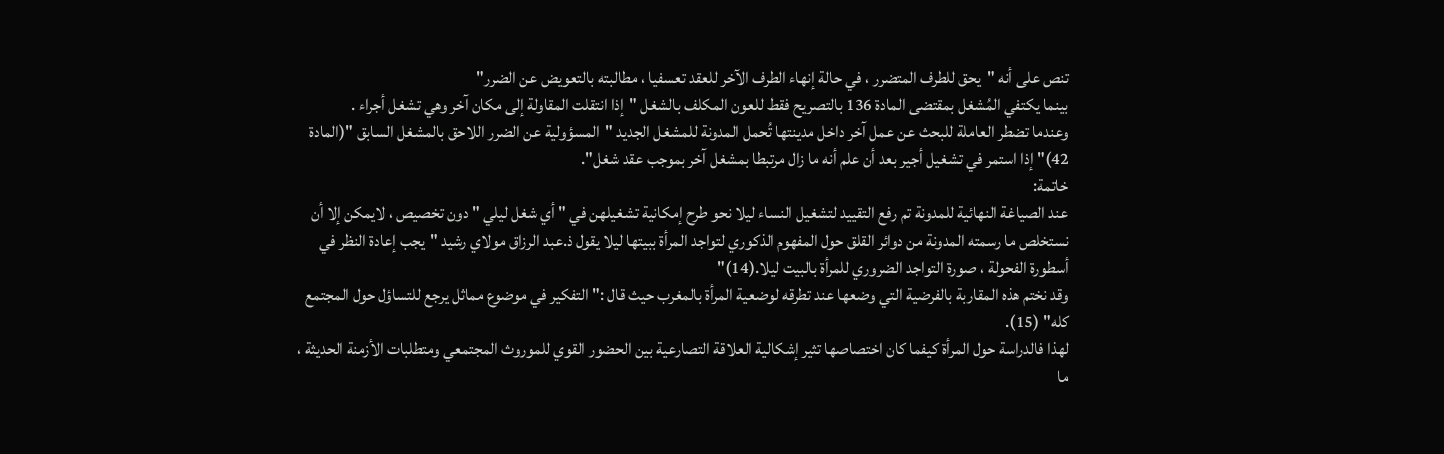تنص على أنه "يحق للطرف المتضرر ، في حالة إنهاء الطرف الآخر للعقد تعسفيا ، مطالبته بالتعويض عن الضرر"
بينما يكتفي المُشغل بمقتضى المادة 136 بالتصريح فقط للعون المكلف بالشغل "إذا انتقلت المقاولة إلى مكان آخر وهي تشغل أجراء .
وعندما تضطر العاملة للبحث عن عمل آخر داخل مدينتها تُحمل المدونة للمشغل الجديد "المسؤولية عن الضرر اللاحق بالمشغل السابق "(المادة 42)" إذا استمر في تشغيل أجير بعد أن علم أنه ما زال مرتبطا بمشغل آخر بموجب عقد شغل".
خاتمة:
عند الصياغة النهائية للمدونة تم رفع التقييد لتشغيل النساء ليلا نحو طرح إمكانية تشغيلهن في " أي شغل ليلي " دون تخصيص ، لايمكن إلا أن نستخلص ما رسمته المدونة من دوائر القلق حول المفهوم الذكوري لتواجد المرأة ببيتها ليلا يقول ذ.عبد الرزاق مولاي رشيد "يجب إعادة النظر في أسطورة الفحولة ، صورة التواجد الضروري للمرأة بالبيت ليلا.(14)"
وقد نختم هذه المقاربة بالفرضية التي وضعها عند تطرقه لوضعية المرأة بالمغرب حيث قال :" التفكير في موضوع مماثل يرجع للتساؤل حول المجتمع كله" (15).
لهذا فالدراسة حول المرأة كيفما كان اختصاصها تثير إشكالية العلاقة التصارعية بين الحضور القوي للموروث المجتمعي ومتطلبات الأزمنة الحديثة ، ما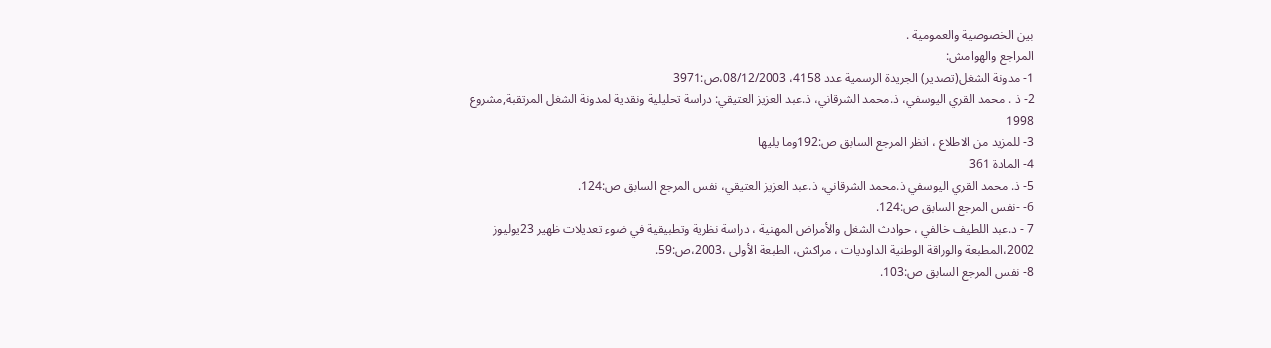بين الخصوصية والعمومية .
المراجع والهوامش:
1- مدونة الشغل(تصدير) الجريدة الرسمية عدد 4158، 08/12/2003،ص:3971
2- ذ . محمد القري اليوسفي، ذ.محمد الشرقاني، ذ.عبد العزيز العتيقي: دراسة تحليلية ونقدية لمدونة الشغل المرتقبة,مشروع 1998
3- للمزيد من الاطلاع ، انظر المرجع السابق ص:192وما يليها
4- المادة 361
5- ذ. محمد القري اليوسفي ذ.محمد الشرقاني، ذ.عبد العزيز العتيقي، نفس المرجع السابق ص:124.
6- -نفس المرجع السابق ص:124.
7 - د.عبد اللطيف خالفي ، حوادث الشغل والأمراض المهنية ، دراسة نظرية وتطبيقية في ضوء تعديلات ظهير 23يوليوز 2002،المطبعة والوراقة الوطنية الداوديات ، مراكش، الطبعة الأولى ،2003،ص:59.
8- نفس المرجع السابق ص:103.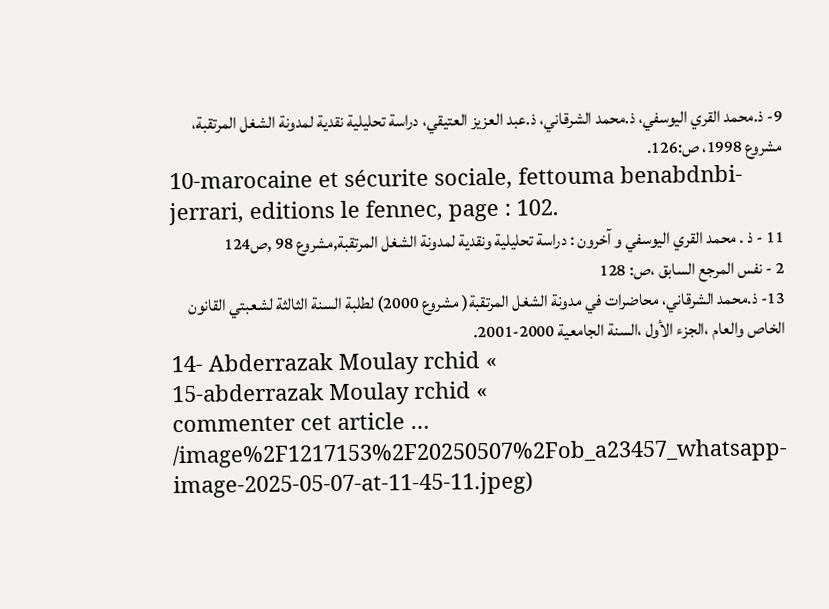9- ذ.محمد القري اليوسفي، ذ.محمد الشرقاني، ذ.عبد العزيز العتيقي، دراسة تحليلية نقدية لمدونة الشغل المرتقبة، مشروع 1998، ص:126.
10-marocaine et sécurite sociale, fettouma benabdnbi-jerrari, editions le fennec, page : 102.
11 - ذ . محمد القري اليوسفي و آخرون : دراسة تحليلية ونقدية لمدونة الشغل المرتقبة,مشروع 98 ,ص124
2 - نفس المرجع السابق ،ص: 128
13- ذ.محمد الشرقاني، محاضرات في مدونة الشغل المرتقبة( مشروع 2000) لطلبة السنة الثالثة لشعبتي القانون الخاص والعام ،الجزء الأول ،السنة الجامعية 2000-2001.
14- Abderrazak Moulay rchid «
15-abderrazak Moulay rchid «
commenter cet article …
/image%2F1217153%2F20250507%2Fob_a23457_whatsapp-image-2025-05-07-at-11-45-11.jpeg)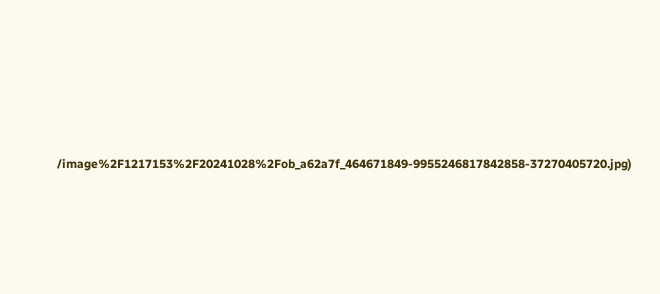/image%2F1217153%2F20241028%2Fob_a62a7f_464671849-9955246817842858-37270405720.jpg)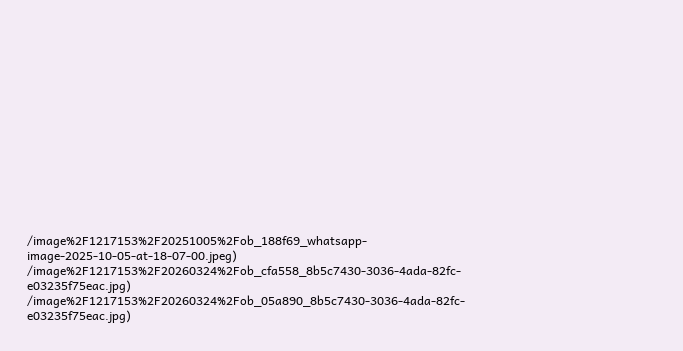/image%2F1217153%2F20251005%2Fob_188f69_whatsapp-image-2025-10-05-at-18-07-00.jpeg)
/image%2F1217153%2F20260324%2Fob_cfa558_8b5c7430-3036-4ada-82fc-e03235f75eac.jpg)
/image%2F1217153%2F20260324%2Fob_05a890_8b5c7430-3036-4ada-82fc-e03235f75eac.jpg)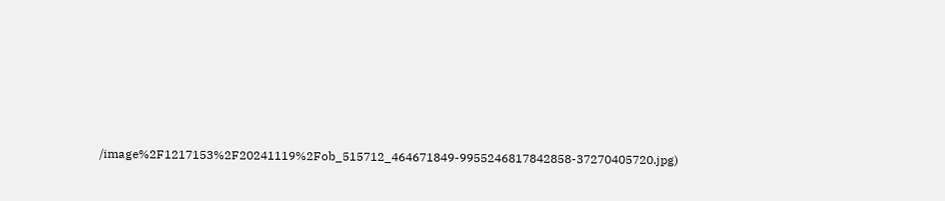/image%2F1217153%2F20241119%2Fob_515712_464671849-9955246817842858-37270405720.jpg)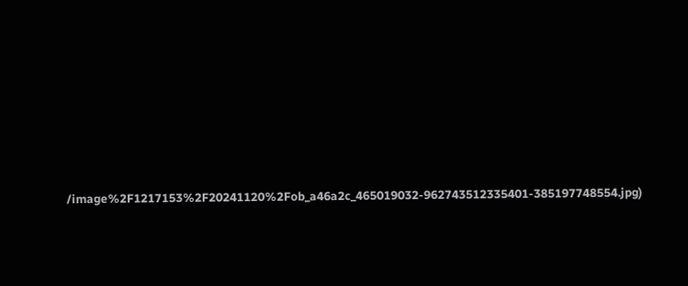/image%2F1217153%2F20241120%2Fob_a46a2c_465019032-962743512335401-385197748554.jpg)